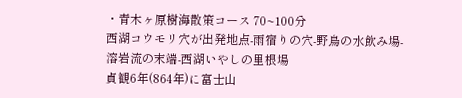・青木ヶ原樹海散策コース 70~100分
西湖コウモリ穴が出発地点-雨宿りの穴-野鳥の水飲み場-溶岩流の末端-西湖いやしの里根場
貞観6年(864年)に富士山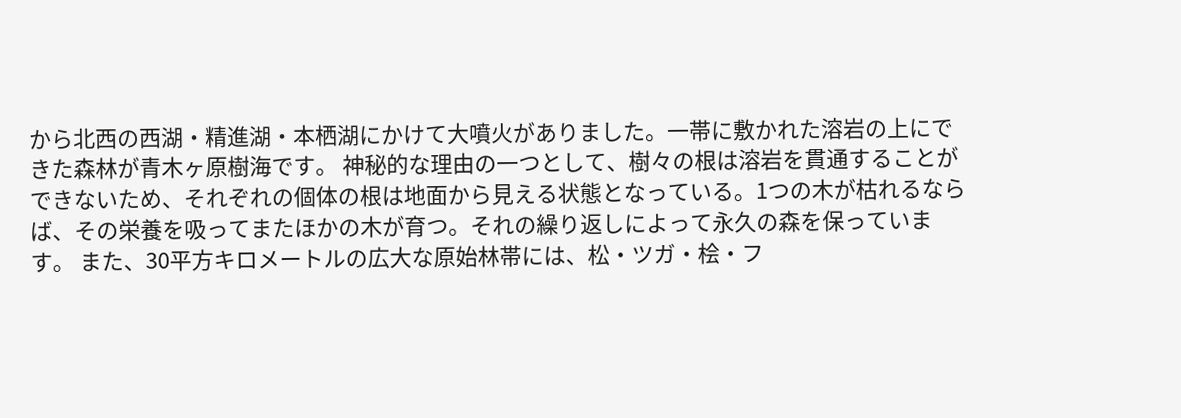から北西の西湖・精進湖・本栖湖にかけて大噴火がありました。一帯に敷かれた溶岩の上にできた森林が青木ヶ原樹海です。 神秘的な理由の一つとして、樹々の根は溶岩を貫通することができないため、それぞれの個体の根は地面から見える状態となっている。1つの木が枯れるならば、その栄養を吸ってまたほかの木が育つ。それの繰り返しによって永久の森を保っています。 また、30平方キロメートルの広大な原始林帯には、松・ツガ・桧・フ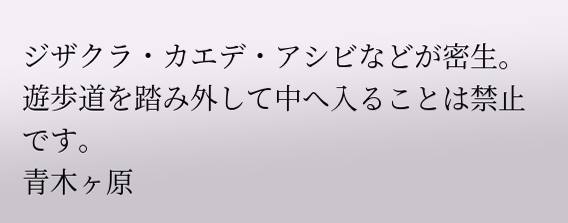ジザクラ・カエデ・アシビなどが密生。
遊歩道を踏み外して中へ入ることは禁止です。
青木ヶ原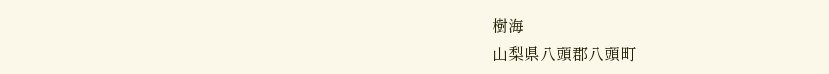樹海
山梨県八頭郡八頭町